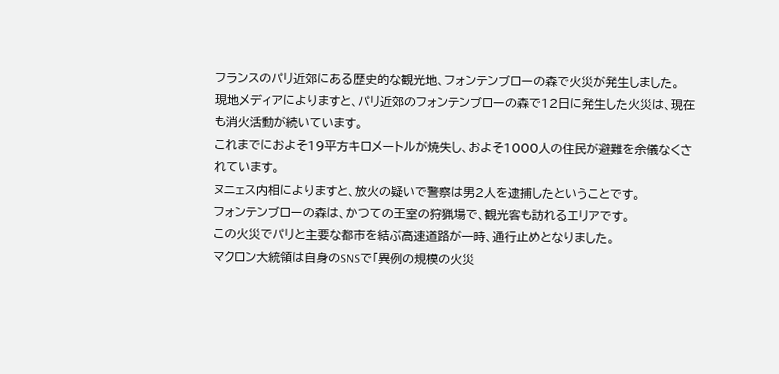フランスのパリ近郊にある歴史的な観光地、フォンテンブローの森で火災が発生しました。
現地メディアによりますと、パリ近郊のフォンテンブローの森で12日に発生した火災は、現在も消火活動が続いています。
これまでにおよそ19平方キロメートルが焼失し、およそ1000人の住民が避難を余儀なくされています。
ヌニェス内相によりますと、放火の疑いで警察は男2人を逮捕したということです。
フォンテンブローの森は、かつての王室の狩猟場で、観光客も訪れるエリアです。
この火災でパリと主要な都市を結ぶ高速道路が一時、通行止めとなりました。
マクロン大統領は自身のSNSで「異例の規模の火災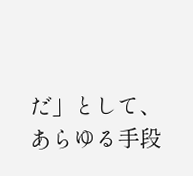だ」として、あらゆる手段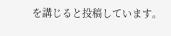を講じると投稿しています。